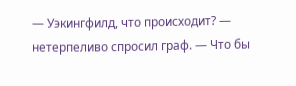— Уэкингфилд, что происходит? — нетерпеливо спросил граф. — Что бы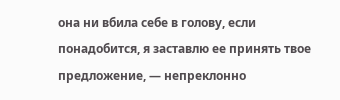она ни вбила себе в голову, если понадобится, я заставлю ее принять твое предложение, — непреклонно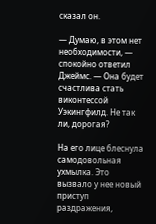сказал он.

— Думаю, в этом нет необходимости, — спокойно ответил Джеймс. — Она будет счастлива стать виконтессой Уэкингфилд. Не так ли, дорогая?

На его лице блеснула самодовольная ухмылка. Это вызвало у нее новый приступ раздражения,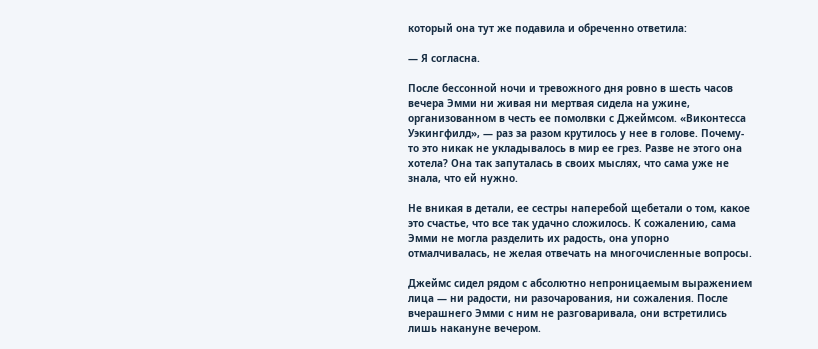который она тут же подавила и обреченно ответила:

— Я согласна.

После бессонной ночи и тревожного дня ровно в шесть часов вечера Эмми ни живая ни мертвая сидела на ужине, организованном в честь ее помолвки с Джеймсом. «Виконтесса Уэкингфилд», — раз за разом крутилось у нее в голове. Почему-то это никак не укладывалось в мир ее грез. Разве не этого она хотела? Она так запуталась в своих мыслях, что сама уже не знала, что ей нужно.

Не вникая в детали, ее сестры наперебой щебетали о том, какое это счастье, что все так удачно сложилось. К сожалению, сама Эмми не могла разделить их радость, она упорно отмалчивалась, не желая отвечать на многочисленные вопросы.

Джеймс сидел рядом с абсолютно непроницаемым выражением лица — ни радости, ни разочарования, ни сожаления. После вчерашнего Эмми с ним не разговаривала, они встретились лишь накануне вечером.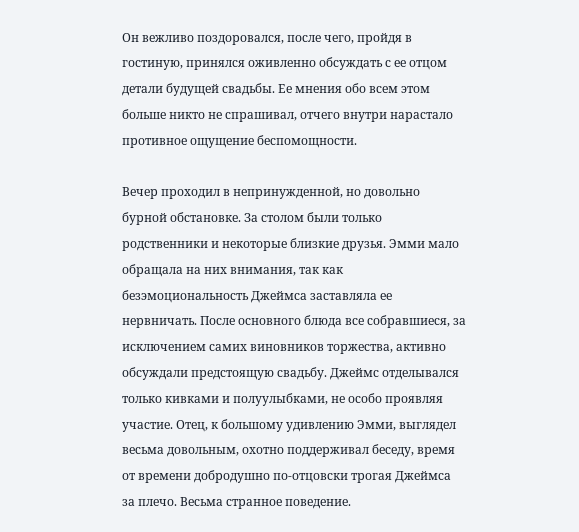Он вежливо поздоровался, после чего, пройдя в гостиную, принялся оживленно обсуждать с ее отцом детали будущей свадьбы. Ее мнения обо всем этом больше никто не спрашивал, отчего внутри нарастало противное ощущение беспомощности.

Вечер проходил в непринужденной, но довольно бурной обстановке. За столом были только родственники и некоторые близкие друзья. Эмми мало обращала на них внимания, так как безэмоциональность Джеймса заставляла ее нервничать. После основного блюда все собравшиеся, за исключением самих виновников торжества, активно обсуждали предстоящую свадьбу. Джеймс отделывался только кивками и полуулыбками, не особо проявляя участие. Отец, к большому удивлению Эмми, выглядел весьма довольным, охотно поддерживал беседу, время от времени добродушно по-отцовски трогая Джеймса за плечо. Весьма странное поведение.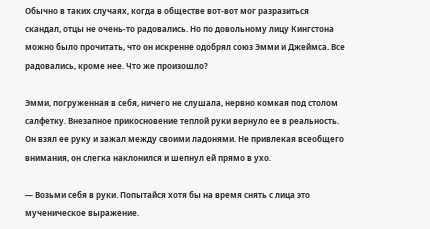Обычно в таких случаях, когда в обществе вот-вот мог разразиться скандал, отцы не очень-то радовались. Но по довольному лицу Кингстона можно было прочитать, что он искренне одобрял союз Эмми и Джеймса. Все радовались, кроме нее. Что же произошло?

Эмми, погруженная в себя, ничего не слушала, нервно комкая под столом салфетку. Внезапное прикосновение теплой руки вернуло ее в реальность. Он взял ее руку и зажал между своими ладонями. Не привлекая всеобщего внимания, он слегка наклонился и шепнул ей прямо в ухо.

— Возьми себя в руки. Попытайся хотя бы на время снять с лица это мученическое выражение.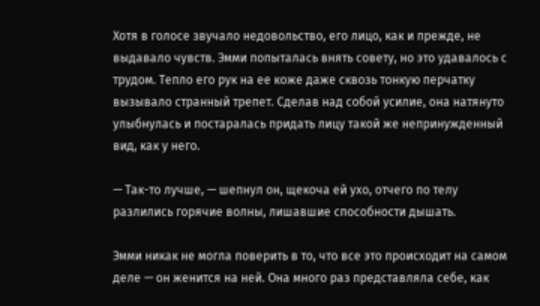Хотя в голосе звучало недовольство, его лицо, как и прежде, не выдавало чувств. Эмми попыталась внять совету, но это удавалось с трудом. Тепло его рук на ее коже даже сквозь тонкую перчатку вызывало странный трепет. Сделав над собой усилие, она натянуто улыбнулась и постаралась придать лицу такой же непринужденный вид, как у него.

— Так-то лучше, — шепнул он, щекоча ей ухо, отчего по телу разлились горячие волны, лишавшие способности дышать.

Эмми никак не могла поверить в то, что все это происходит на самом деле — он женится на ней. Она много раз представляла себе, как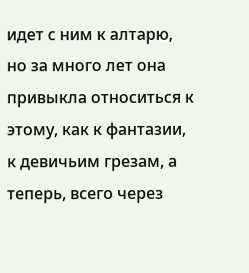идет с ним к алтарю, но за много лет она привыкла относиться к этому, как к фантазии, к девичьим грезам, а теперь, всего через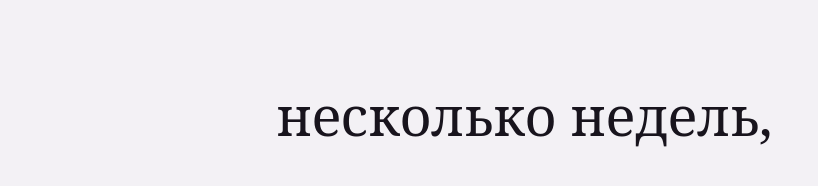несколько недель,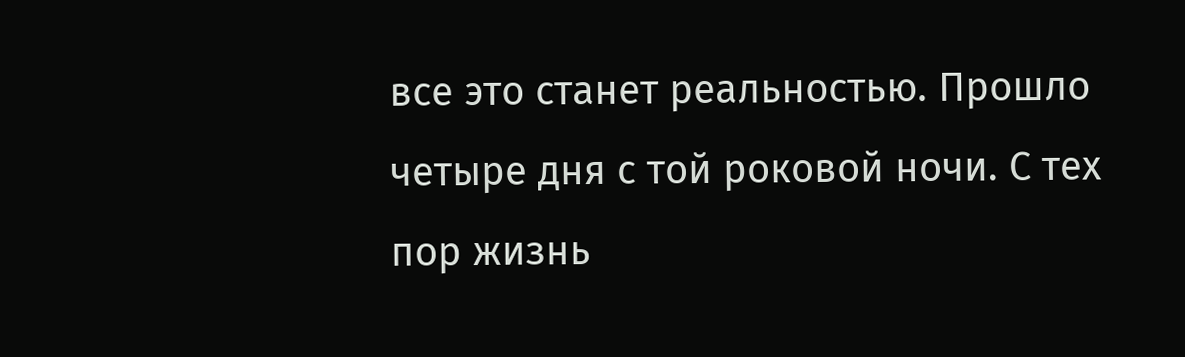все это станет реальностью. Прошло четыре дня с той роковой ночи. С тех пор жизнь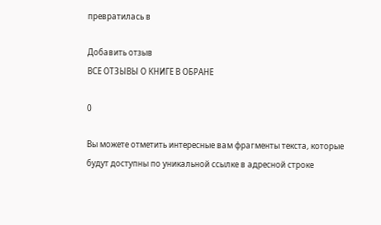превратилась в

Добавить отзыв
ВСЕ ОТЗЫВЫ О КНИГЕ В ОБРАНЕ

0

Вы можете отметить интересные вам фрагменты текста, которые будут доступны по уникальной ссылке в адресной строке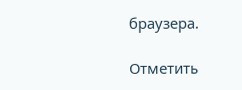браузера.

Отметить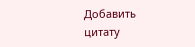Добавить цитату